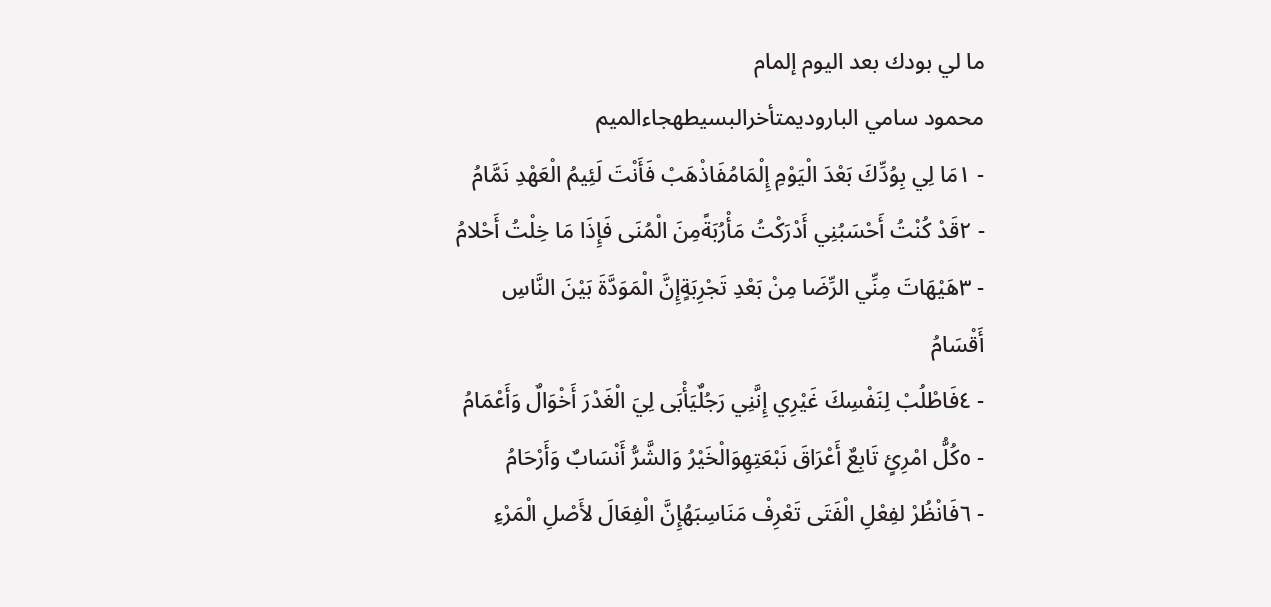ما لي بودك بعد اليوم إلمام
محمود سامي الباروديمتأخرالبسيطهجاءالميم
- ١مَا لِي بِوُدِّكَ بَعْدَ الْيَوْمِ إِلْمَامُفَاذْهَبْ فَأَنْتَ لَئِيمُ الْعَهْدِ نَمَّامُ
- ٢قَدْ كُنْتُ أَحْسَبُنِي أَدْرَكْتُ مَأْرُبَةًمِنَ الْمُنَى فَإِذَا مَا خِلْتُ أَحْلامُ
- ٣هَيْهَاتَ مِنِّي الرِّضَا مِنْ بَعْدِ تَجْرِبَةٍإِنَّ الْمَوَدَّةَ بَيْنَ النَّاسِ أَقْسَامُ
- ٤فَاطْلُبْ لِنَفْسِكَ غَيْرِي إِنَّنِي رَجُلٌيَأْبَى لِيَ الْغَدْرَ أَخْوَالٌ وَأَعْمَامُ
- ٥كُلُّ امْرِئٍ تَابِعٌ أَعْرَاقَ نَبْعَتِهِوَالْخَيْرُ وَالشَّرُّ أَنْسَابٌ وَأَرْحَامُ
- ٦فَانْظُرْ لفِعْلِ الْفَتَى تَعْرِفْ مَنَاسِبَهُإِنَّ الْفِعَالَ لأَصْلِ الْمَرْءِ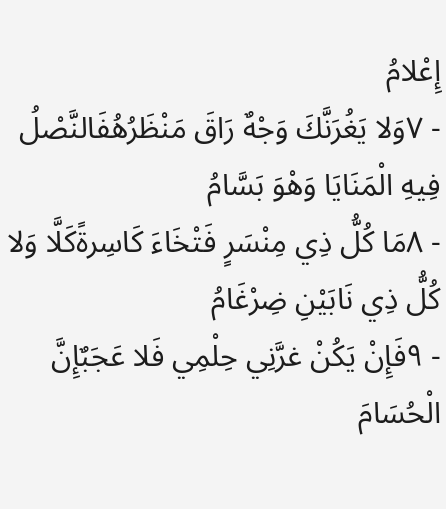إِعْلامُ
- ٧وَلا يَغُرَنَّكَ وَجْهٌ رَاقَ مَنْظَرُهُفَالنَّصْلُ فِيهِ الْمَنَايَا وَهْوَ بَسَّامُ
- ٨مَا كُلُّ ذِي مِنْسَرٍ فَتْخَاءَ كَاسِرةًكَلَّا وَلا كُلُّ ذِي نَابَيْنِ ضِرْغَامُ
- ٩فَإِنْ يَكُنْ غرَّنِي حِلْمِي فَلا عَجَبٌإِنَّ الْحُسَامَ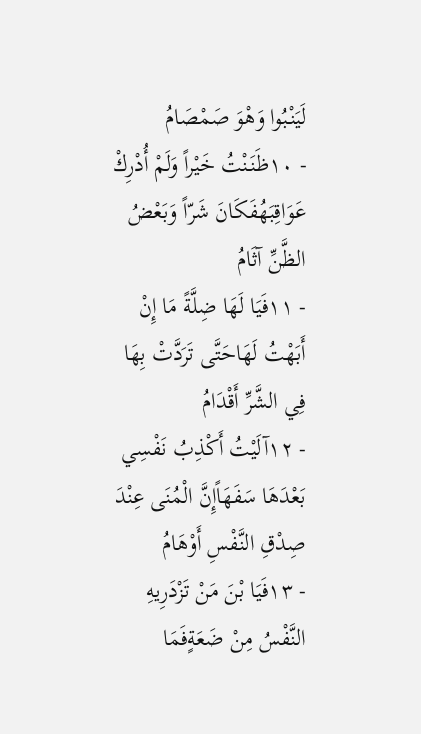لَيَنْبُوا وَهْوَ صَمْصَامُ
- ١٠ظَنَنْتُ خَيْراً وَلَمْ أُدْرِكْ عَوَاقِبَهُفَكَانَ شَرّاً وَبَعْضُ الظَّنِّ آثَامُ
- ١١فَيَا لَهَا ضِلَّةً مَا إِنْ أَبَهْتُ لَهَاحَتَّى تَرَدَّتْ بِهَا فِي الشَّرِّ أَقْدَامُ
- ١٢آلَيْتُ أَكْذِبُ نَفْسِي بَعْدَهَا سَفَهَاًإِنَّ الْمُنَى عِنْدَ صِدْقِ النَّفْسِ أَوْهَامُ
- ١٣فَيَا بْنَ مَنْ تَزْدَرِيهِ النَّفْسُ مِنْ ضَعَةٍفَمَا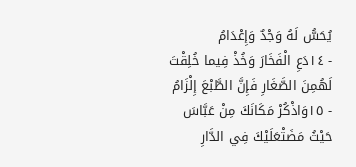يُحَسُّ لَهُ وَجْدٌ وَإِعْدَامُ
- ١٤دَعِ الْفَخَارَ وَخُذْ فِيما خُلِقْتَ لَهُمِنَ الصَّغَارِ فَإِنَّ الطَّبْعَ إِلْزَامُ
- ١٥وَاذْكُرْ مَكَانَكَ مِنْ عَبَّاسَ حَيْثُ مَضَتْعَلَيْكَ فِي الدَّارِ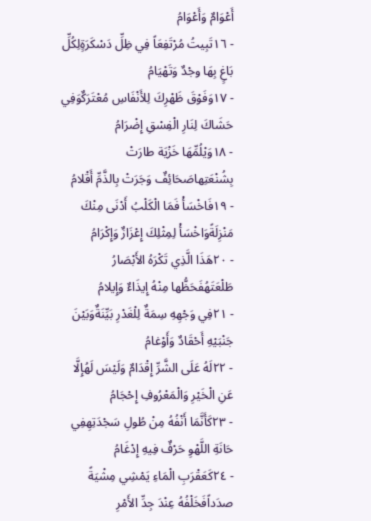أَعْوَامٌ وَأَعْوَامُ
- ١٦تَبِيتُ مُرْتَفِعَاً فِي ظِلِّ دَسْكَرَةٍلِكُلِّ بَاغٍ بِهَا وجْدٌ وَتَهْيَامُ
- ١٧وَفَوْقَ ظَهْرِكَ لِلأَنْفَاسِ مُعْتَرَكٌوَفِي حَشَاكَ لِنَارِ الْفِسْقِ إِضْرَامُ
- ١٨وَيْلُمِّهَا خَزْيَة طارَتْ بِشُنْعَتِهاصَحَائِفٌ وَجَرَتْ بِالذَّمِّ أَقْلامُ
- ١٩فَاخْسَأْ فَمَا الْكَلْبُ أَدْنَى مِنْكَ مَنْزِلَةًوَاخْسَأْ لِمِثْلِكَ إِعْزَازٌ وَإِكْرَامُ
- ٢٠هَذَا الَّذِي تَكْرَهُ الأَبْصَارُ طَلْعَتَهُفَحَظُّها مِنْهُ إِيذَاءٌ وَإِيلامُ
- ٢١فِي وَجْهِهِ سِمَةٌ لِلْغَدْرِ بَيِّنَةٌوَبَيْنَ جَنْبَيْهِ أَحْقَادٌ وَأَوْغامُ
- ٢٢لَهُ عَلَى الشَّرِّ إِقْدَامٌ وَلَيْسَ لَهُإِلَّا عَنِ الْخَيْرِ وَالْمَعْرُوفِ إِحْجَامُ
- ٢٣كَأَنَّمَا أَنْفُهُ مِنْ طُولِ سَجْدَتِهِفِي حَانَةِ اللَّهْوِ حَرْفٌ فِيهِ إِدْغَامُ
- ٢٤كَعَقْرَبِ الْمَاءِ يَمْشِي مِشْيَةً صدَداًفَخَلْفُهُ عِنْدَ جِدِّ الأَمْرِ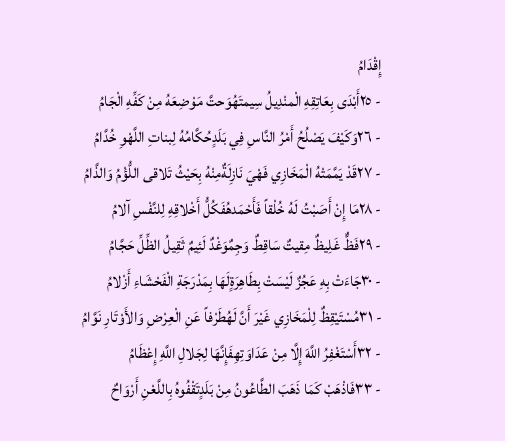إِقْدَامُ
- ٢٥أَبْدَى بِعَاتِقِهِ الْمنْدِيلُ سِيمتَهُوَحتَّ مَوْضِعَهُ مِنْ كَفِّهِ الْجَامُ
- ٢٦وَكَيْفَ يَصْلُحُ أَمْرُ النَّاسِ فِي بَلَدٍحُكَّامُهُ لِبناتِ اللَّهْوِ خُدَّامُ
- ٢٧قَدْ يَمَّمَتْهُ الْمَخَازِي فَهْيَ نَازِلَةٌمِنْهُ بِحَيْثُ تَلاقى اللُّؤْمُ وَالذَّامُ
- ٢٨مَا إِنْ أَصَبْتُ لَهُ خُلْقاً فَأَحْمَدهُفَكُلُّ أَخْلاقِهِ لِلنَّفْسِ آلامُ
- ٢٩فَظٌّ غَلِيظٌ مِقيتٌ سَاقِطٌ وَجِمٌوَغْدٌ لَئِيمٌ ثَقِيلُ الظِّلِّ حَجَّامُ
- ٣٠جَاءَتْ بِهِ عَجُزٌ لَيْسَتْ بِطَاهِرَةٍلَهَا بِمَدْرَجَةِ الْفَحْشَاءِ أَزْلامُ
- ٣١مُسْتَيْقِظٌ لِلْمَخَازِي غَيْرَ أَنَّ لَهُطَرْفاً عَنِ الْعِرْضِ وَالأَوْتَارِ نَوَّامُ
- ٣٢أَسْتَغْفِرُ اللَّهَ إِلَّا مِنْ عَدَاوَتِهِفَإِنَّهَا لِجَلالِ اللَّهِ إِعْظَامُ
- ٣٣فَاذْهَبْ كَمَا ذَهَبَ الطَّاعُونُ مِنْ بَلَدٍتَقْفُوهُ بِاللَّعْنِ أَرْوَاحٌ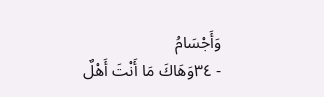وَأَجْسَامُ
- ٣٤وَهَاكَ مَا أَنْتَ أَهْلٌ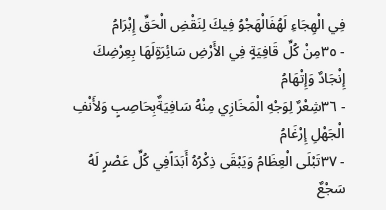فِي الْهِجَاءِ لَهُفَالْهَجْوُ فِيكَ لِنَقْضِ الْحَقِّ إِبْرَامُ
- ٣٥مِنْ كُلِّ قَافِيَةٍ فِي الأَرْضِ سَائِرَةٍلَهَا بِعِرْضِكَ إِنْجَادٌ وَإِتْهَامُ
- ٣٦شِعْرٌ لِوَجْهِ الْمَخَازِي مِنْهُ سَافِيَةٌبِحَاصِبٍ وَلأَنْفِ الْجَهْلِ إِرْغَامُ
- ٣٧تَبْلَى الْعِظَامُ وَيَبْقَى ذِكْرُهُ أَبَدَاًفِي كُلِّ عَصْرٍ لَهُ سَجْعٌ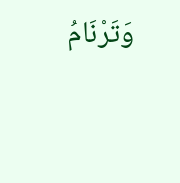وَتَرْنَامُ